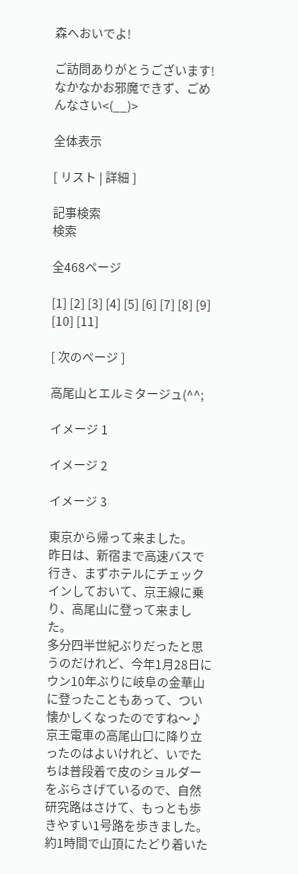森へおいでよ!

ご訪問ありがとうございます!なかなかお邪魔できず、ごめんなさい<(__)>

全体表示

[ リスト | 詳細 ]

記事検索
検索

全468ページ

[1] [2] [3] [4] [5] [6] [7] [8] [9] [10] [11]

[ 次のページ ]

高尾山とエルミタージュ(^^;

イメージ 1

イメージ 2

イメージ 3

東京から帰って来ました。
昨日は、新宿まで高速バスで行き、まずホテルにチェックインしておいて、京王線に乗り、高尾山に登って来ました。
多分四半世紀ぶりだったと思うのだけれど、今年1月28日にウン10年ぶりに岐阜の金華山に登ったこともあって、つい懐かしくなったのですね〜♪
京王電車の高尾山口に降り立ったのはよいけれど、いでたちは普段着で皮のショルダーをぶらさげているので、自然研究路はさけて、もっとも歩きやすい1号路を歩きました。
約1時間で山頂にたどり着いた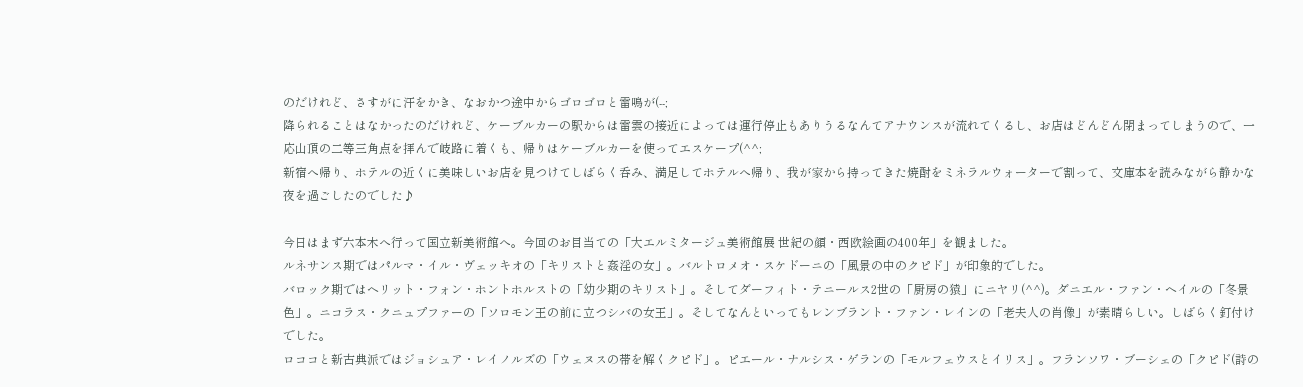のだけれど、さすがに汗をかき、なおかつ途中からゴロゴロと雷鳴が(--;
降られることはなかったのだけれど、ケーブルカーの駅からは雷雲の接近によっては運行停止もありうるなんてアナウンスが流れてくるし、お店はどんどん閉まってしまうので、一応山頂の二等三角点を拝んで岐路に着くも、帰りはケーブルカーを使ってエスケープ(^^;
新宿へ帰り、ホテルの近くに美味しいお店を見つけてしばらく呑み、満足してホテルへ帰り、我が家から持ってきた焼酎をミネラルウォーターで割って、文庫本を読みながら静かな夜を過ごしたのでした♪

今日はまず六本木へ行って国立新美術館へ。今回のお目当ての「大エルミタージュ美術館展 世紀の顔・西欧絵画の400年」を観ました。
ルネサンス期ではパルマ・イル・ヴェッキオの「キリストと姦淫の女」。バルトロメオ・スケドーニの「風景の中のクピド」が印象的でした。
バロック期ではヘリット・フォン・ホントホルストの「幼少期のキリスト」。そしてダーフィト・テニールス2世の「厨房の猿」にニヤリ(^^)。ダニエル・ファン・ヘイルの「冬景色」。ニコラス・クニュプファーの「ソロモン王の前に立つシバの女王」。そしてなんといってもレンブラント・ファン・レインの「老夫人の肖像」が素晴らしい。しばらく釘付けでした。
ロココと新古典派ではジョシュア・レイノルズの「ウェヌスの帯を解くクピド」。ピエール・ナルシス・ゲランの「モルフェウスとイリス」。フランソワ・ブーシェの「クピド(詩の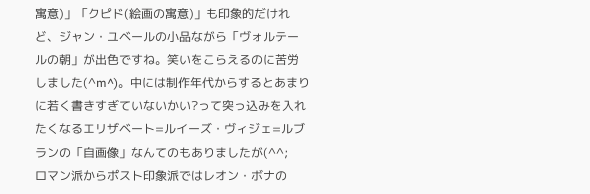寓意)」「クピド(絵画の寓意)」も印象的だけれど、ジャン・ユベールの小品ながら「ヴォルテールの朝」が出色ですね。笑いをこらえるのに苦労しました(^m^)。中には制作年代からするとあまりに若く書きすぎていないかい?って突っ込みを入れたくなるエリザベート=ルイーズ・ヴィジェ=ルブランの「自画像」なんてのもありましたが(^^;
ロマン派からポスト印象派ではレオン・ボナの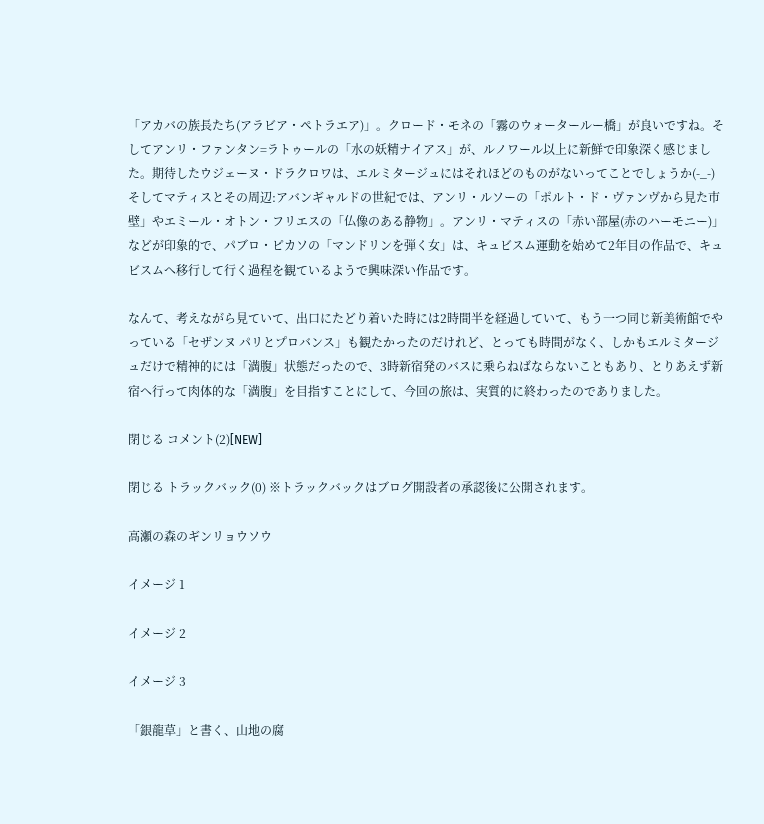「アカバの族長たち(アラビア・ペトラエア)」。クロード・モネの「霧のウォータールー橋」が良いですね。そしてアンリ・ファンタン=ラトゥールの「水の妖精ナイアス」が、ルノワール以上に新鮮で印象深く感じました。期待したウジェーヌ・ドラクロワは、エルミタージュにはそれほどのものがないってことでしょうか(-_-)
そしてマティスとその周辺:アバンギャルドの世紀では、アンリ・ルソーの「ポルト・ド・ヴァンヴから見た市壁」やエミール・オトン・フリエスの「仏像のある静物」。アンリ・マティスの「赤い部屋(赤のハーモニー)」などが印象的で、パブロ・ピカソの「マンドリンを弾く女」は、キュビスム運動を始めて2年目の作品で、キュビスムへ移行して行く過程を観ているようで興味深い作品です。

なんて、考えながら見ていて、出口にたどり着いた時には2時間半を経過していて、もう一つ同じ新美術館でやっている「セザンヌ パリとプロバンス」も観たかったのだけれど、とっても時間がなく、しかもエルミタージュだけで精神的には「満腹」状態だったので、3時新宿発のバスに乗らねばならないこともあり、とりあえず新宿へ行って肉体的な「満腹」を目指すことにして、今回の旅は、実質的に終わったのでありました。

閉じる コメント(2)[NEW]

閉じる トラックバック(0) ※トラックバックはブログ開設者の承認後に公開されます。

高瀬の森のギンリョウソウ

イメージ 1

イメージ 2

イメージ 3

「銀龍草」と書く、山地の腐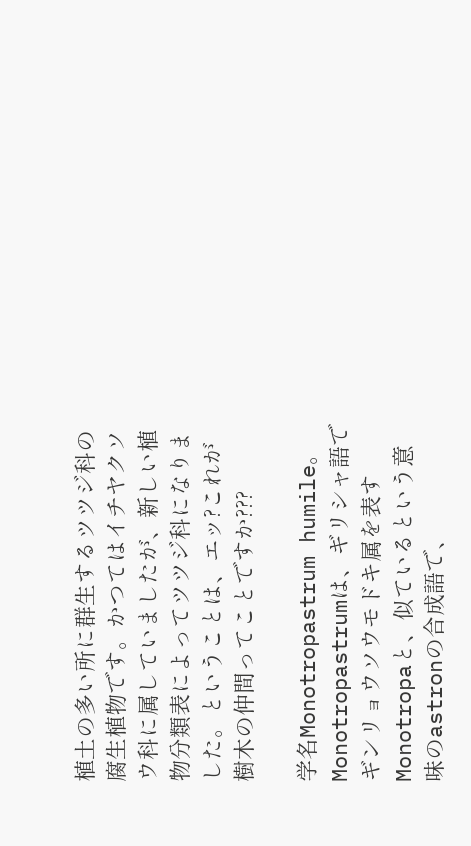植土の多い所に群生するツツジ科の腐生植物です。かつてはイチヤクソウ科に属していましたが、新しい植物分類表によってツツジ科になりました。ということは、エッ?これが樹木の仲間ってことですか???

学名Monotropastrum humile。Monotropastrumは、ギリシャ語でギンリョウソウモドキ属を表すMonotropaと、似ているという意味のastronの合成語で、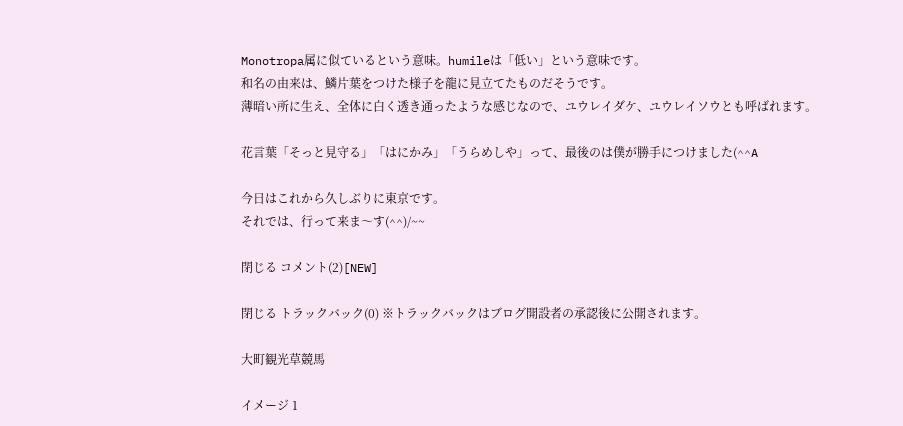Monotropa属に似ているという意味。humileは「低い」という意味です。
和名の由来は、鱗片葉をつけた様子を龍に見立てたものだそうです。
薄暗い所に生え、全体に白く透き通ったような感じなので、ユウレイダケ、ユウレイソウとも呼ばれます。

花言葉「そっと見守る」「はにかみ」「うらめしや」って、最後のは僕が勝手につけました(^^A

今日はこれから久しぶりに東京です。
それでは、行って来ま〜す(^^)/~~

閉じる コメント(2)[NEW]

閉じる トラックバック(0) ※トラックバックはブログ開設者の承認後に公開されます。

大町観光草競馬

イメージ 1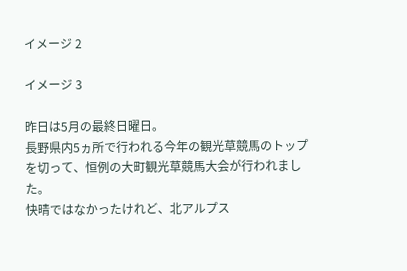イメージ 2

イメージ 3

昨日は5月の最終日曜日。
長野県内5ヵ所で行われる今年の観光草競馬のトップを切って、恒例の大町観光草競馬大会が行われました。
快晴ではなかったけれど、北アルプス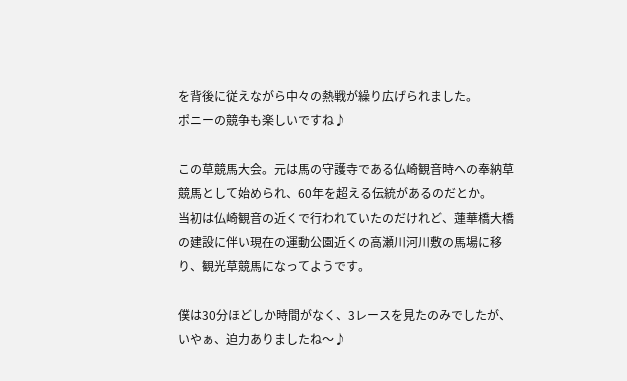を背後に従えながら中々の熱戦が繰り広げられました。
ポニーの競争も楽しいですね♪

この草競馬大会。元は馬の守護寺である仏崎観音時への奉納草競馬として始められ、60年を超える伝統があるのだとか。
当初は仏崎観音の近くで行われていたのだけれど、蓮華橋大橋の建設に伴い現在の運動公園近くの高瀬川河川敷の馬場に移り、観光草競馬になってようです。

僕は30分ほどしか時間がなく、3レースを見たのみでしたが、いやぁ、迫力ありましたね〜♪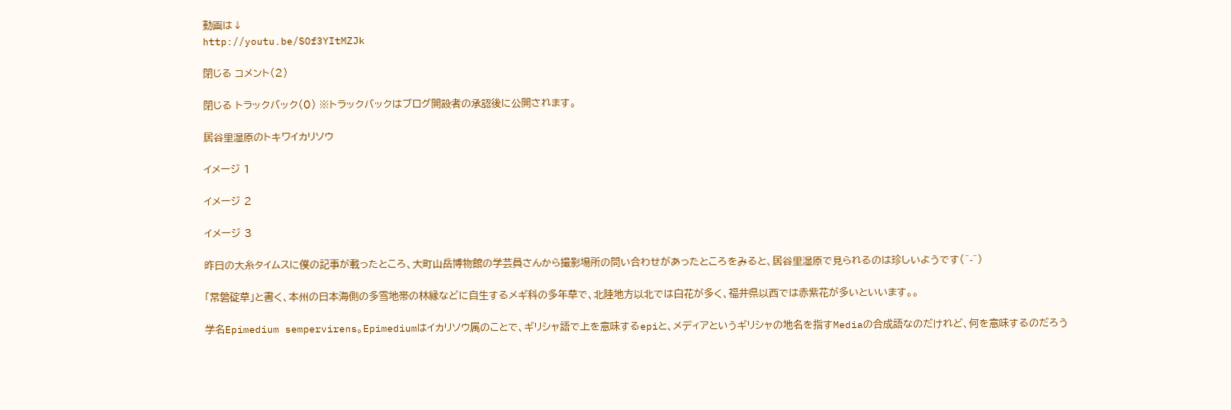動画は↓
http://youtu.be/SOf3YItMZJk

閉じる コメント(2)

閉じる トラックバック(0) ※トラックバックはブログ開設者の承認後に公開されます。

居谷里湿原のトキワイカリソウ

イメージ 1

イメージ 2

イメージ 3

昨日の大糸タイムスに僕の記事が載ったところ、大町山岳博物館の学芸員さんから撮影場所の問い合わせがあったところをみると、居谷里湿原で見られるのは珍しいようです(^-^)

「常磐碇草」と書く、本州の日本海側の多雪地帯の林縁などに自生するメギ科の多年草で、北陸地方以北では白花が多く、福井県以西では赤紫花が多いといいます。。

学名Epimedium sempervirens。Epimediumはイカリソウ属のことで、ギリシャ語で上を意味するepiと、メディアというギリシャの地名を指すMediaの合成語なのだけれど、何を意味するのだろう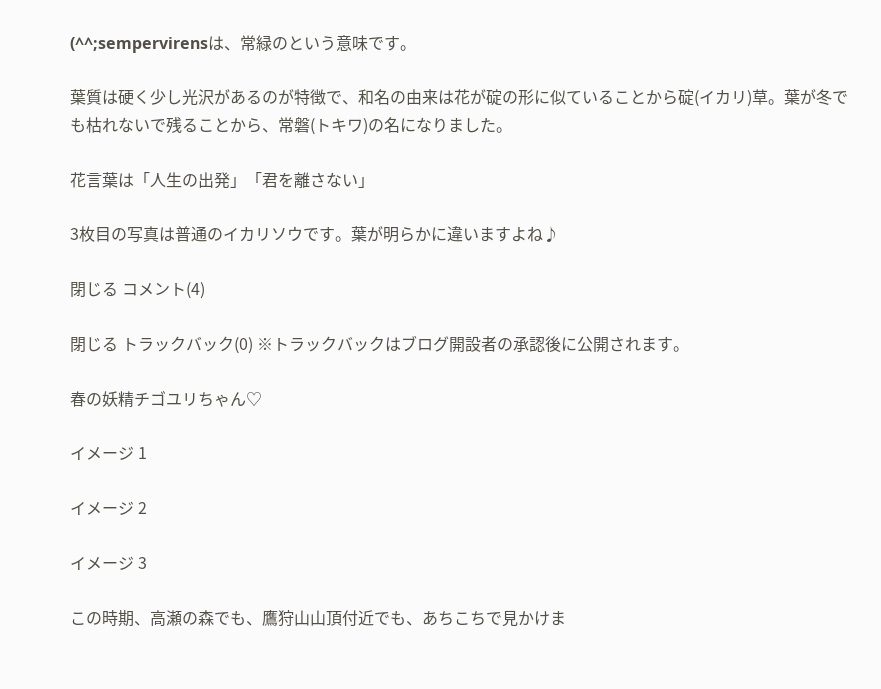(^^;sempervirensは、常緑のという意味です。

葉質は硬く少し光沢があるのが特徴で、和名の由来は花が碇の形に似ていることから碇(イカリ)草。葉が冬でも枯れないで残ることから、常磐(トキワ)の名になりました。

花言葉は「人生の出発」「君を離さない」

3枚目の写真は普通のイカリソウです。葉が明らかに違いますよね♪

閉じる コメント(4)

閉じる トラックバック(0) ※トラックバックはブログ開設者の承認後に公開されます。

春の妖精チゴユリちゃん♡

イメージ 1

イメージ 2

イメージ 3

この時期、高瀬の森でも、鷹狩山山頂付近でも、あちこちで見かけま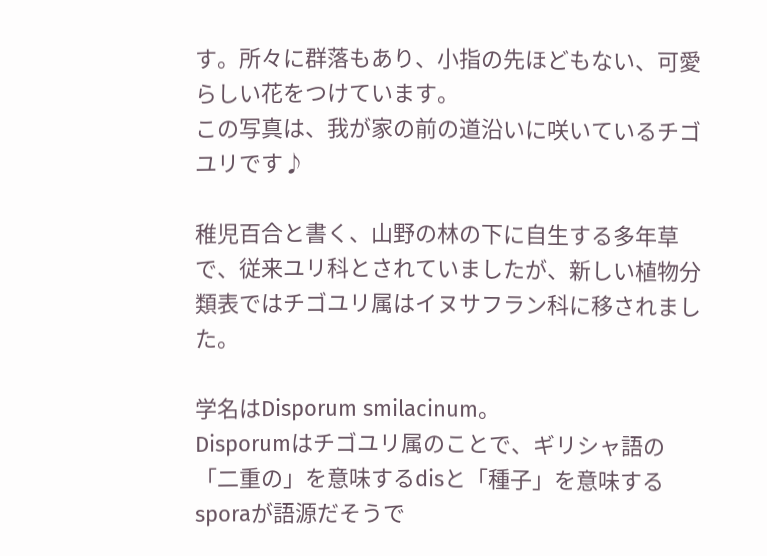す。所々に群落もあり、小指の先ほどもない、可愛らしい花をつけています。
この写真は、我が家の前の道沿いに咲いているチゴユリです♪

稚児百合と書く、山野の林の下に自生する多年草で、従来ユリ科とされていましたが、新しい植物分類表ではチゴユリ属はイヌサフラン科に移されました。

学名はDisporum smilacinum。
Disporumはチゴユリ属のことで、ギリシャ語の「二重の」を意味するdisと「種子」を意味するsporaが語源だそうで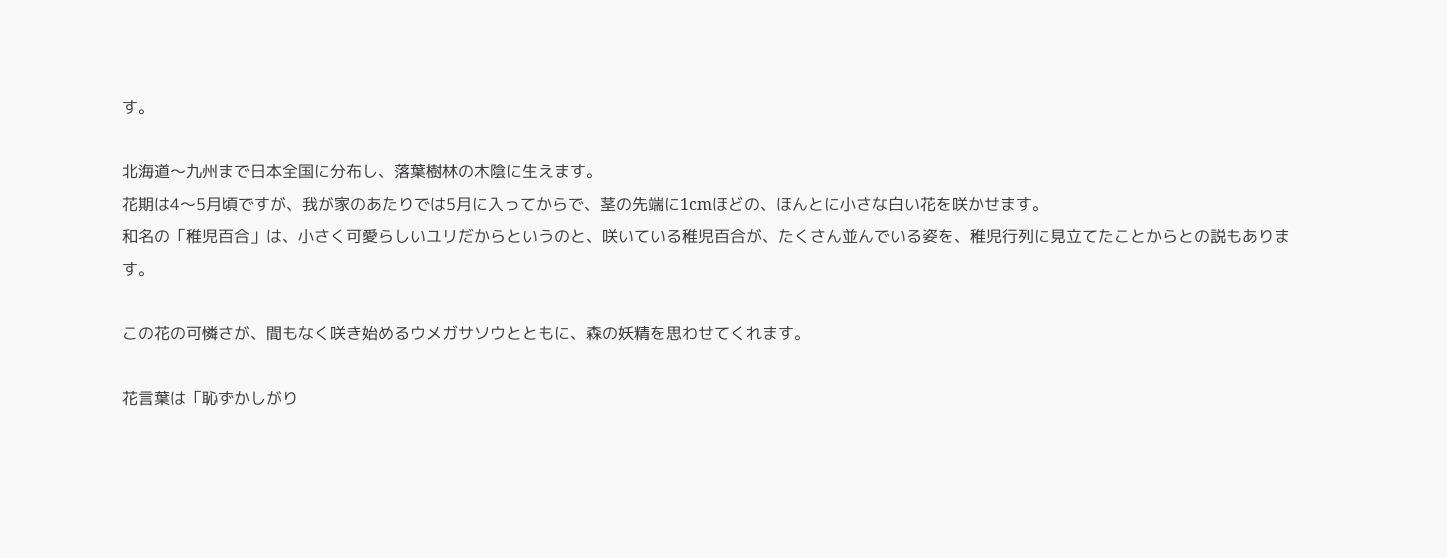す。

北海道〜九州まで日本全国に分布し、落葉樹林の木陰に生えます。
花期は4〜5月頃ですが、我が家のあたりでは5月に入ってからで、茎の先端に1cmほどの、ほんとに小さな白い花を咲かせます。
和名の「稚児百合」は、小さく可愛らしいユリだからというのと、咲いている稚児百合が、たくさん並んでいる姿を、稚児行列に見立てたことからとの説もあります。

この花の可憐さが、間もなく咲き始めるウメガサソウとともに、森の妖精を思わせてくれます。

花言葉は「恥ずかしがり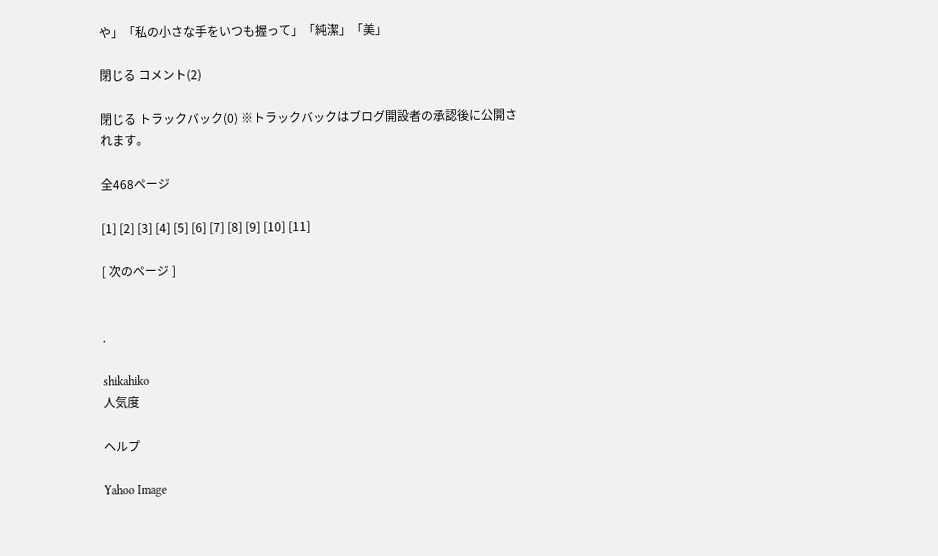や」「私の小さな手をいつも握って」「純潔」「美」

閉じる コメント(2)

閉じる トラックバック(0) ※トラックバックはブログ開設者の承認後に公開されます。

全468ページ

[1] [2] [3] [4] [5] [6] [7] [8] [9] [10] [11]

[ 次のページ ]


.

shikahiko
人気度

ヘルプ

Yahoo Image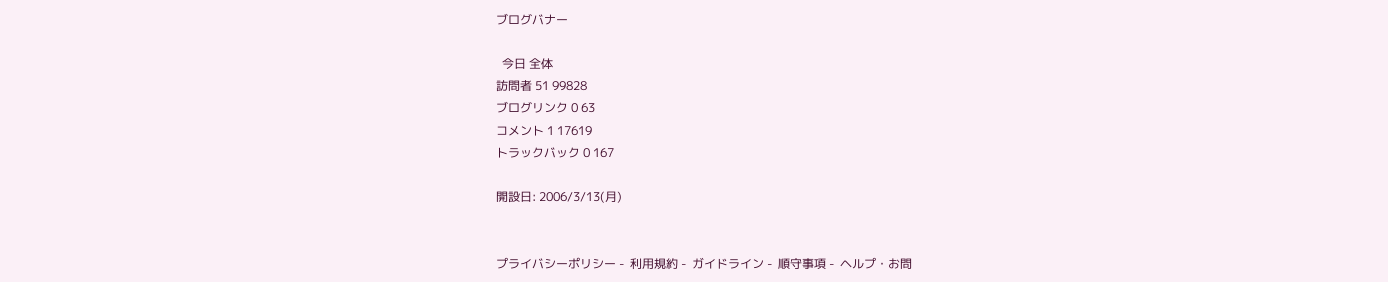ブログバナー

  今日 全体
訪問者 51 99828
ブログリンク 0 63
コメント 1 17619
トラックバック 0 167

開設日: 2006/3/13(月)


プライバシーポリシー -  利用規約 -  ガイドライン -  順守事項 -  ヘルプ・お問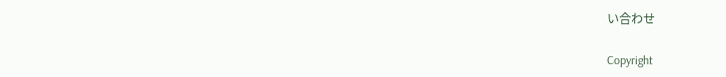い合わせ

Copyright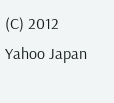(C) 2012 Yahoo Japan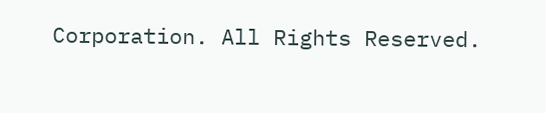Corporation. All Rights Reserved.